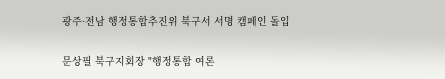광주·전남 행정통합추진위 북구서 서명 캠페인 돌입

문상필 북구지회장 "행정통합 여론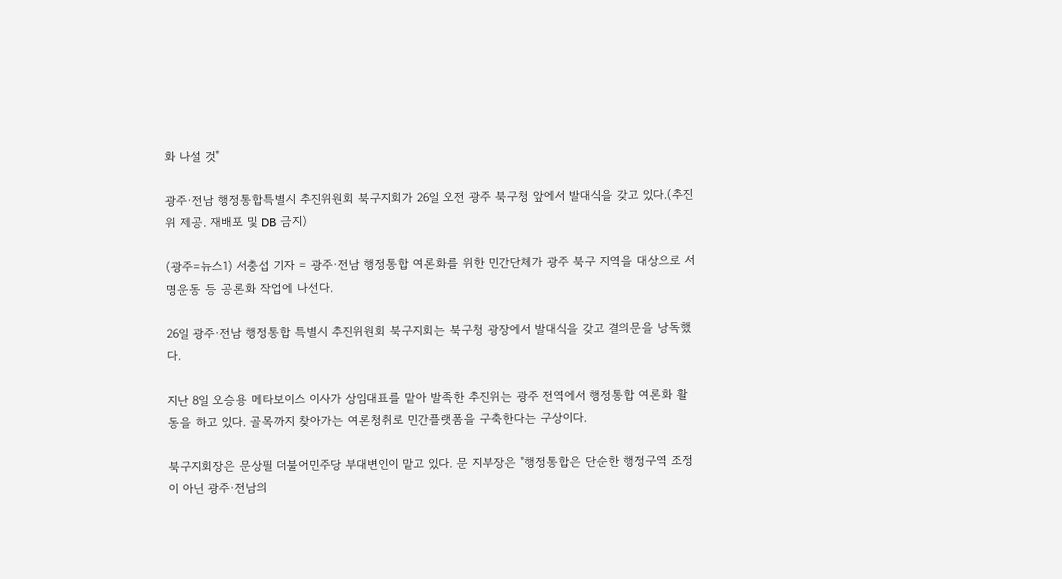화 나설 것"

광주·전남 행정통합특별시 추진위원회 북구지회가 26일 오전 광주 북구청 앞에서 발대식을 갖고 있다.(추진위 제공. 재배포 및 DB 금지)

(광주=뉴스1) 서충섭 기자 = 광주·전남 행정통합 여론화를 위한 민간단체가 광주 북구 지역을 대상으로 서명운동 등 공론화 작업에 나선다.

26일 광주·전남 행정통합 특별시 추진위원회 북구지회는 북구청 광장에서 발대식을 갖고 결의문을 낭독했다.

지난 8일 오승용 메타보이스 이사가 상임대표를 맡아 발족한 추진위는 광주 전역에서 행정통합 여론화 활동을 하고 있다. 골목까지 찾아가는 여론청취로 민간플랫폼을 구축한다는 구상이다.

북구지회장은 문상필 더불어민주당 부대변인이 맡고 있다. 문 지부장은 "행정통합은 단순한 행정구역 조정이 아닌 광주·전남의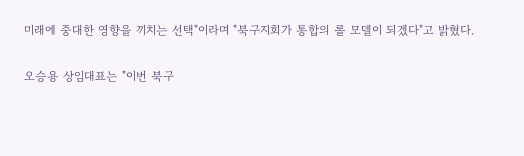미래에 중대한 영향을 끼치는 선택"이라며 "북구지회가 통합의 롤 모델이 되겠다"고 밝혔다.

오승용 상임대표는 "이번 북구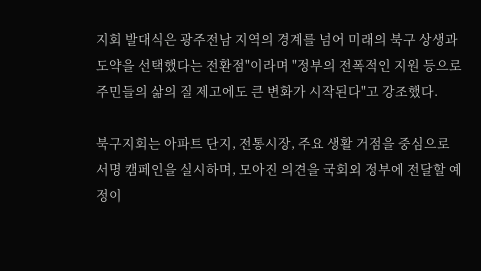지회 발대식은 광주전남 지역의 경계를 넘어 미래의 북구 상생과 도약을 선택했다는 전환점"이라며 "정부의 전폭적인 지원 등으로 주민들의 삶의 질 제고에도 큰 변화가 시작된다"고 강조했다.

북구지회는 아파트 단지, 전통시장, 주요 생활 거점을 중심으로 서명 캠페인을 실시하며, 모아진 의견을 국회외 정부에 전달할 예정이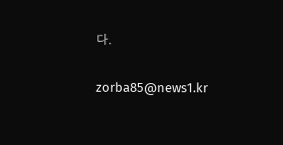다.

zorba85@news1.kr